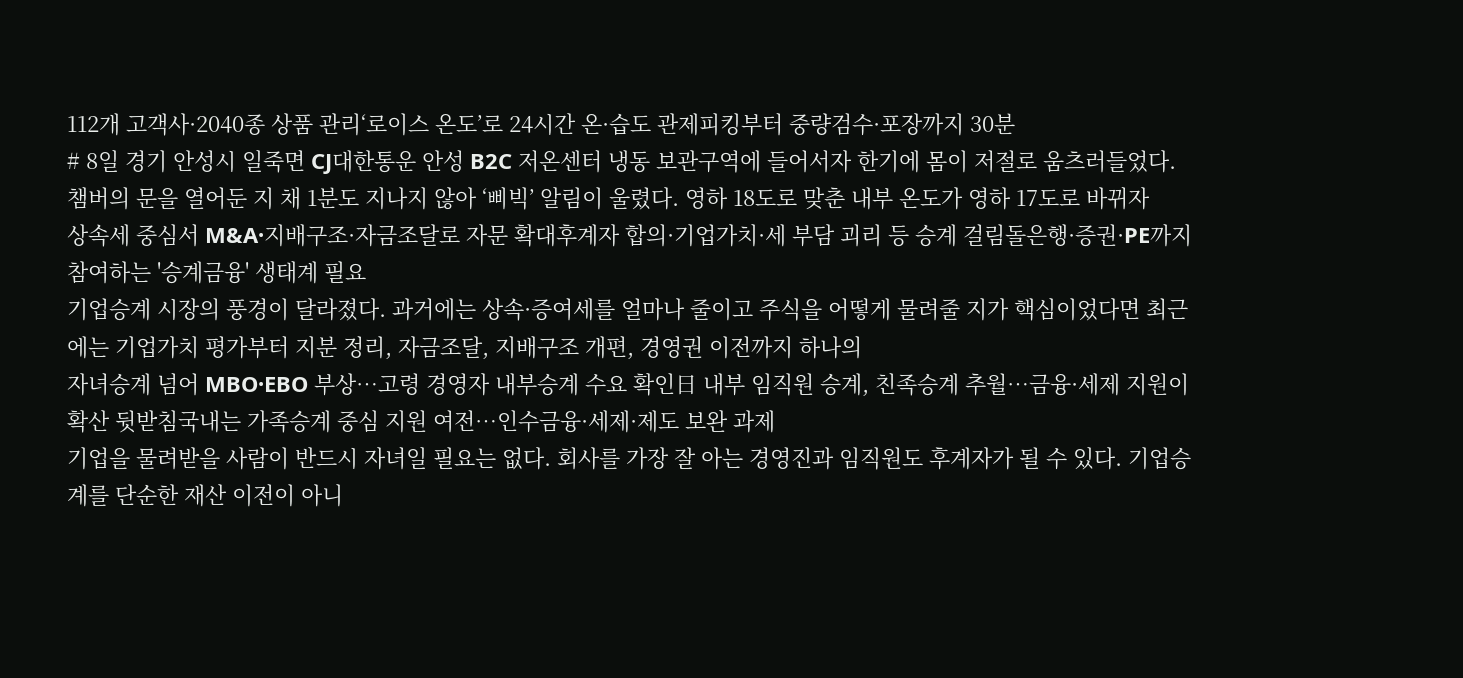112개 고객사·2040종 상품 관리‘로이스 온도’로 24시간 온·습도 관제피킹부터 중량검수·포장까지 30분
# 8일 경기 안성시 일죽면 CJ대한통운 안성 B2C 저온센터 냉동 보관구역에 들어서자 한기에 몸이 저절로 움츠러들었다. 챔버의 문을 열어둔 지 채 1분도 지나지 않아 ‘삐빅’ 알림이 울렸다. 영하 18도로 맞춘 내부 온도가 영하 17도로 바뀌자
상속세 중심서 M&A·지배구조·자금조달로 자문 확대후계자 합의·기업가치·세 부담 괴리 등 승계 걸림돌은행·증권·PE까지 참여하는 '승계금융' 생태계 필요
기업승계 시장의 풍경이 달라졌다. 과거에는 상속·증여세를 얼마나 줄이고 주식을 어떻게 물려줄 지가 핵심이었다면 최근에는 기업가치 평가부터 지분 정리, 자금조달, 지배구조 개편, 경영권 이전까지 하나의
자녀승계 넘어 MBO·EBO 부상…고령 경영자 내부승계 수요 확인日 내부 임직원 승계, 친족승계 추월…금융·세제 지원이 확산 뒷받침국내는 가족승계 중심 지원 여전…인수금융·세제·제도 보완 과제
기업을 물려받을 사람이 반드시 자녀일 필요는 없다. 회사를 가장 잘 아는 경영진과 임직원도 후계자가 될 수 있다. 기업승계를 단순한 재산 이전이 아니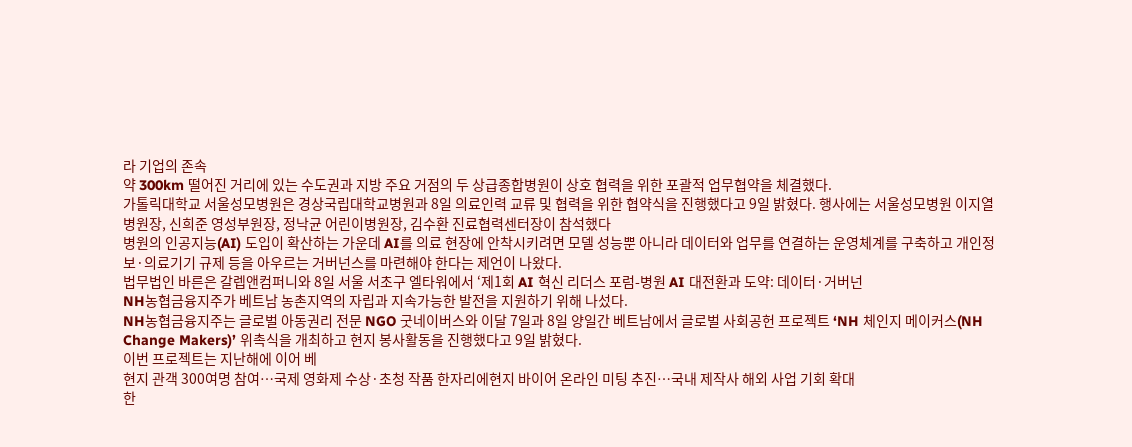라 기업의 존속
약 300km 떨어진 거리에 있는 수도권과 지방 주요 거점의 두 상급종합병원이 상호 협력을 위한 포괄적 업무협약을 체결했다.
가톨릭대학교 서울성모병원은 경상국립대학교병원과 8일 의료인력 교류 및 협력을 위한 협약식을 진행했다고 9일 밝혔다. 행사에는 서울성모병원 이지열 병원장, 신희준 영성부원장, 정낙균 어린이병원장, 김수환 진료협력센터장이 참석했다
병원의 인공지능(AI) 도입이 확산하는 가운데 AI를 의료 현장에 안착시키려면 모델 성능뿐 아니라 데이터와 업무를 연결하는 운영체계를 구축하고 개인정보·의료기기 규제 등을 아우르는 거버넌스를 마련해야 한다는 제언이 나왔다.
법무법인 바른은 갈렙앤컴퍼니와 8일 서울 서초구 엘타워에서 ‘제1회 AI 혁신 리더스 포럼-병원 AI 대전환과 도약: 데이터·거버넌
NH농협금융지주가 베트남 농촌지역의 자립과 지속가능한 발전을 지원하기 위해 나섰다.
NH농협금융지주는 글로벌 아동권리 전문 NGO 굿네이버스와 이달 7일과 8일 양일간 베트남에서 글로벌 사회공헌 프로젝트 ‘NH 체인지 메이커스(NH Change Makers)’ 위촉식을 개최하고 현지 봉사활동을 진행했다고 9일 밝혔다.
이번 프로젝트는 지난해에 이어 베
현지 관객 300여명 참여…국제 영화제 수상·초청 작품 한자리에현지 바이어 온라인 미팅 추진…국내 제작사 해외 사업 기회 확대
한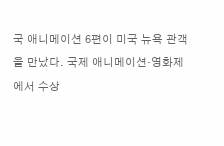국 애니메이션 6편이 미국 뉴욕 관객을 만났다. 국제 애니메이션·영화제에서 수상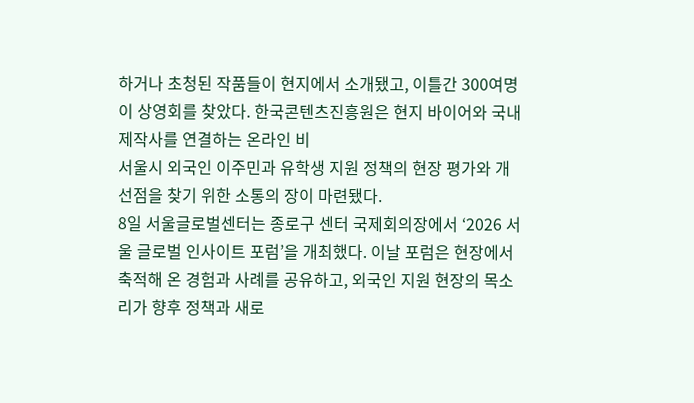하거나 초청된 작품들이 현지에서 소개됐고, 이틀간 300여명이 상영회를 찾았다. 한국콘텐츠진흥원은 현지 바이어와 국내 제작사를 연결하는 온라인 비
서울시 외국인 이주민과 유학생 지원 정책의 현장 평가와 개선점을 찾기 위한 소통의 장이 마련됐다.
8일 서울글로벌센터는 종로구 센터 국제회의장에서 ‘2026 서울 글로벌 인사이트 포럼’을 개최했다. 이날 포럼은 현장에서 축적해 온 경험과 사례를 공유하고, 외국인 지원 현장의 목소리가 향후 정책과 새로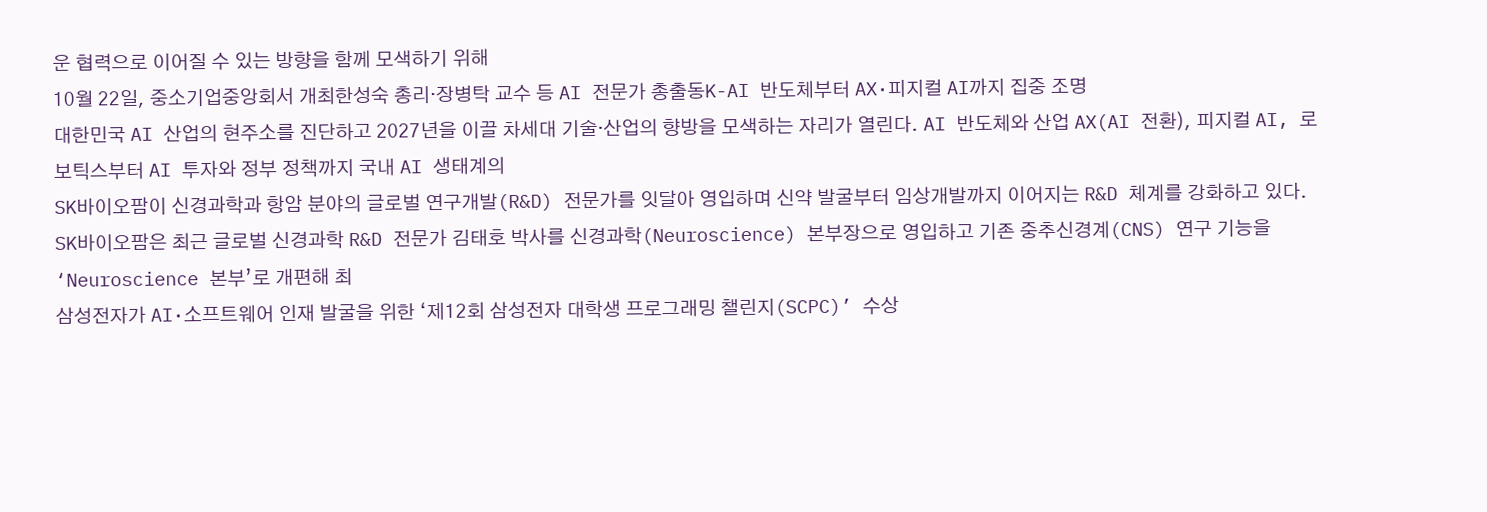운 협력으로 이어질 수 있는 방향을 함께 모색하기 위해
10월 22일, 중소기업중앙회서 개최한성숙 총리·장병탁 교수 등 AI 전문가 총출동K-AI 반도체부터 AX·피지컬 AI까지 집중 조명
대한민국 AI 산업의 현주소를 진단하고 2027년을 이끌 차세대 기술·산업의 향방을 모색하는 자리가 열린다. AI 반도체와 산업 AX(AI 전환), 피지컬 AI, 로보틱스부터 AI 투자와 정부 정책까지 국내 AI 생태계의
SK바이오팜이 신경과학과 항암 분야의 글로벌 연구개발(R&D) 전문가를 잇달아 영입하며 신약 발굴부터 임상개발까지 이어지는 R&D 체계를 강화하고 있다.
SK바이오팜은 최근 글로벌 신경과학 R&D 전문가 김태호 박사를 신경과학(Neuroscience) 본부장으로 영입하고 기존 중추신경계(CNS) 연구 기능을 ‘Neuroscience 본부’로 개편해 최
삼성전자가 AI·소프트웨어 인재 발굴을 위한 ‘제12회 삼성전자 대학생 프로그래밍 챌린지(SCPC)’ 수상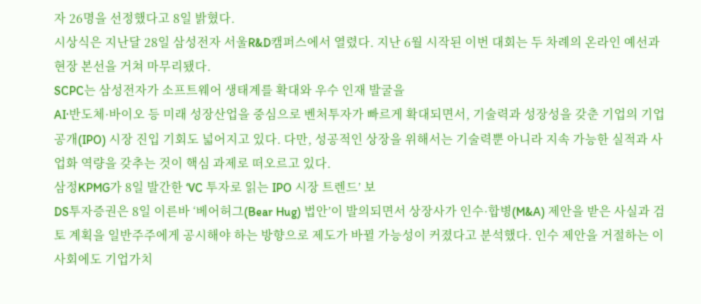자 26명을 선정했다고 8일 밝혔다.
시상식은 지난달 28일 삼성전자 서울R&D캠퍼스에서 열렸다. 지난 6월 시작된 이번 대회는 두 차례의 온라인 예선과 현장 본선을 거쳐 마무리됐다.
SCPC는 삼성전자가 소프트웨어 생태계를 확대와 우수 인재 발굴을
AI·반도체·바이오 등 미래 성장산업을 중심으로 벤처투자가 빠르게 확대되면서, 기술력과 성장성을 갖춘 기업의 기업공개(IPO) 시장 진입 기회도 넓어지고 있다. 다만, 성공적인 상장을 위해서는 기술력뿐 아니라 지속 가능한 실적과 사업화 역량을 갖추는 것이 핵심 과제로 떠오르고 있다.
삼정KPMG가 8일 발간한 ‘VC 투자로 읽는 IPO 시장 트렌드’ 보
DS투자증권은 8일 이른바 ‘베어허그(Bear Hug) 법안’이 발의되면서 상장사가 인수·합병(M&A) 제안을 받은 사실과 검토 계획을 일반주주에게 공시해야 하는 방향으로 제도가 바뀔 가능성이 커졌다고 분석했다. 인수 제안을 거절하는 이사회에도 기업가치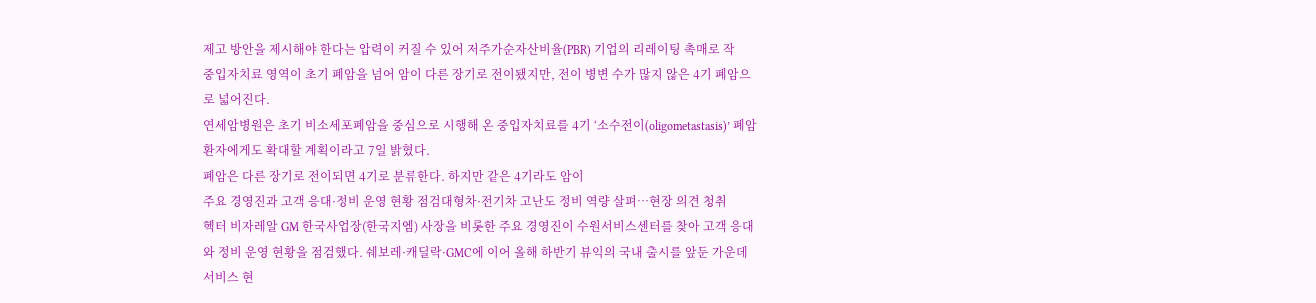제고 방안을 제시해야 한다는 압력이 커질 수 있어 저주가순자산비율(PBR) 기업의 리레이팅 촉매로 작
중입자치료 영역이 초기 폐암을 넘어 암이 다른 장기로 전이됐지만, 전이 병변 수가 많지 않은 4기 폐암으로 넓어진다.
연세암병원은 초기 비소세포폐암을 중심으로 시행해 온 중입자치료를 4기 ‘소수전이(oligometastasis)’ 폐암 환자에게도 확대할 계획이라고 7일 밝혔다.
폐암은 다른 장기로 전이되면 4기로 분류한다. 하지만 같은 4기라도 암이
주요 경영진과 고객 응대·정비 운영 현황 점검대형차·전기차 고난도 정비 역량 살펴…현장 의견 청취
헥터 비자레알 GM 한국사업장(한국지엠) 사장을 비롯한 주요 경영진이 수원서비스센터를 찾아 고객 응대와 정비 운영 현황을 점검했다. 쉐보레·캐딜락·GMC에 이어 올해 하반기 뷰익의 국내 출시를 앞둔 가운데 서비스 현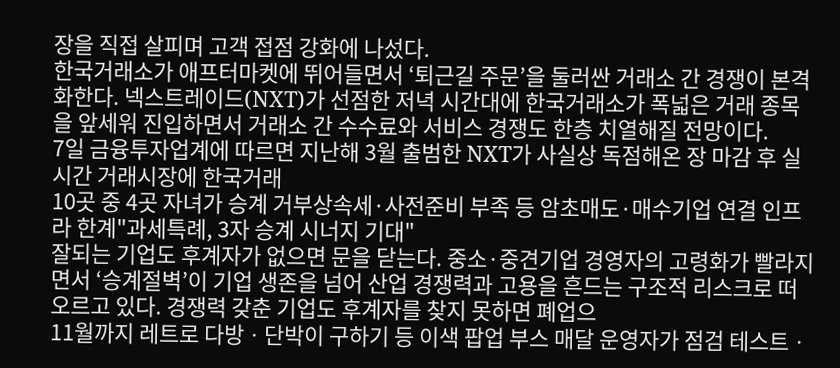장을 직접 살피며 고객 접점 강화에 나섰다.
한국거래소가 애프터마켓에 뛰어들면서 ‘퇴근길 주문’을 둘러싼 거래소 간 경쟁이 본격화한다. 넥스트레이드(NXT)가 선점한 저녁 시간대에 한국거래소가 폭넓은 거래 종목을 앞세워 진입하면서 거래소 간 수수료와 서비스 경쟁도 한층 치열해질 전망이다.
7일 금융투자업계에 따르면 지난해 3월 출범한 NXT가 사실상 독점해온 장 마감 후 실시간 거래시장에 한국거래
10곳 중 4곳 자녀가 승계 거부상속세·사전준비 부족 등 암초매도·매수기업 연결 인프라 한계"과세특례, 3자 승계 시너지 기대"
잘되는 기업도 후계자가 없으면 문을 닫는다. 중소·중견기업 경영자의 고령화가 빨라지면서 ‘승계절벽’이 기업 생존을 넘어 산업 경쟁력과 고용을 흔드는 구조적 리스크로 떠오르고 있다. 경쟁력 갖춘 기업도 후계자를 찾지 못하면 폐업으
11월까지 레트로 다방ㆍ단박이 구하기 등 이색 팝업 부스 매달 운영자가 점검 테스트ㆍ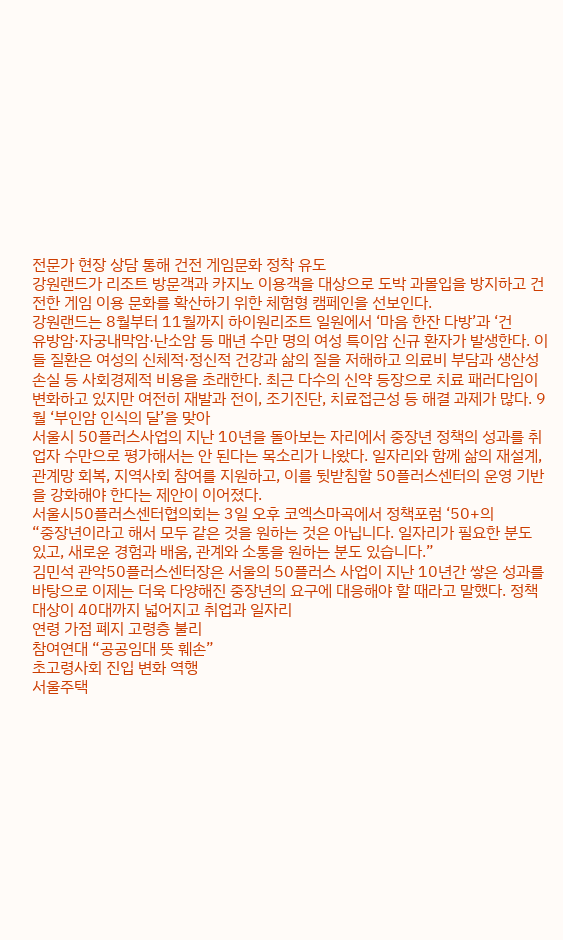전문가 현장 상담 통해 건전 게임문화 정착 유도
강원랜드가 리조트 방문객과 카지노 이용객을 대상으로 도박 과몰입을 방지하고 건전한 게임 이용 문화를 확산하기 위한 체험형 캠페인을 선보인다.
강원랜드는 8월부터 11월까지 하이원리조트 일원에서 ‘마음 한잔 다방’과 ‘건
유방암·자궁내막암·난소암 등 매년 수만 명의 여성 특이암 신규 환자가 발생한다. 이들 질환은 여성의 신체적·정신적 건강과 삶의 질을 저해하고 의료비 부담과 생산성 손실 등 사회경제적 비용을 초래한다. 최근 다수의 신약 등장으로 치료 패러다임이 변화하고 있지만 여전히 재발과 전이, 조기진단, 치료접근성 등 해결 과제가 많다. 9월 ‘부인암 인식의 달’을 맞아
서울시 50플러스사업의 지난 10년을 돌아보는 자리에서 중장년 정책의 성과를 취업자 수만으로 평가해서는 안 된다는 목소리가 나왔다. 일자리와 함께 삶의 재설계, 관계망 회복, 지역사회 참여를 지원하고, 이를 뒷받침할 50플러스센터의 운영 기반을 강화해야 한다는 제안이 이어졌다.
서울시50플러스센터협의회는 3일 오후 코엑스마곡에서 정책포럼 ‘50+의
“중장년이라고 해서 모두 같은 것을 원하는 것은 아닙니다. 일자리가 필요한 분도 있고, 새로운 경험과 배움, 관계와 소통을 원하는 분도 있습니다.”
김민석 관악50플러스센터장은 서울의 50플러스 사업이 지난 10년간 쌓은 성과를 바탕으로 이제는 더욱 다양해진 중장년의 요구에 대응해야 할 때라고 말했다. 정책 대상이 40대까지 넓어지고 취업과 일자리
연령 가점 폐지 고령층 불리
참여연대 “공공임대 뜻 훼손”
초고령사회 진입 변화 역행
서울주택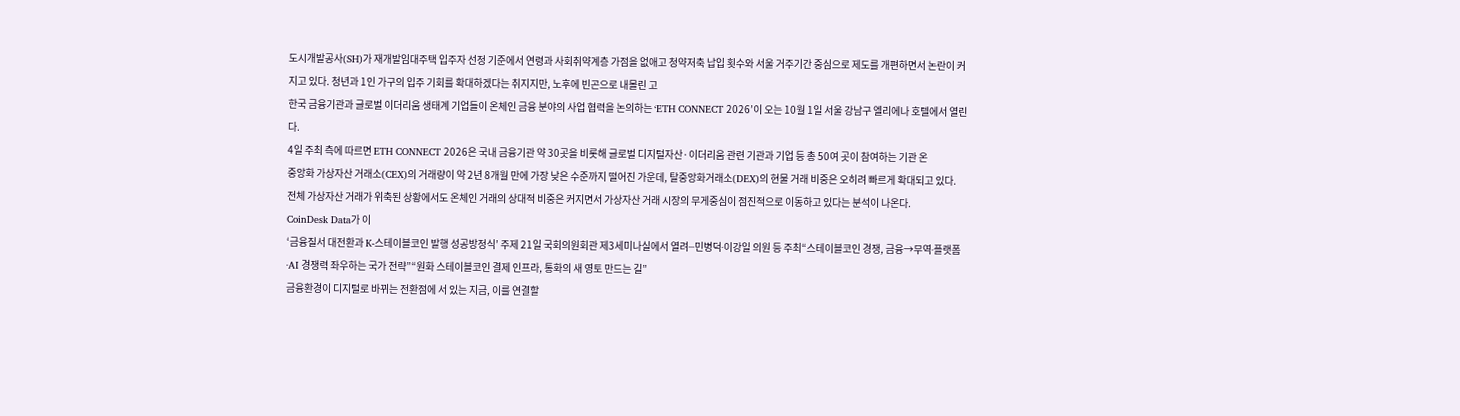도시개발공사(SH)가 재개발임대주택 입주자 선정 기준에서 연령과 사회취약계층 가점을 없애고 청약저축 납입 횟수와 서울 거주기간 중심으로 제도를 개편하면서 논란이 커지고 있다. 청년과 1인 가구의 입주 기회를 확대하겠다는 취지지만, 노후에 빈곤으로 내몰린 고
한국 금융기관과 글로벌 이더리움 생태계 기업들이 온체인 금융 분야의 사업 협력을 논의하는 ‘ETH CONNECT 2026’이 오는 10월 1일 서울 강남구 엘리에나 호텔에서 열린다.
4일 주최 측에 따르면 ETH CONNECT 2026은 국내 금융기관 약 30곳을 비롯해 글로벌 디지털자산·이더리움 관련 기관과 기업 등 총 50여 곳이 참여하는 기관 온
중앙화 가상자산 거래소(CEX)의 거래량이 약 2년 8개월 만에 가장 낮은 수준까지 떨어진 가운데, 탈중앙화거래소(DEX)의 현물 거래 비중은 오히려 빠르게 확대되고 있다.
전체 가상자산 거래가 위축된 상황에서도 온체인 거래의 상대적 비중은 커지면서 가상자산 거래 시장의 무게중심이 점진적으로 이동하고 있다는 분석이 나온다.
CoinDesk Data가 이
‘금융질서 대전환과 K-스테이블코인 발행 성공방정식’ 주제 21일 국회의원회관 제3세미나실에서 열려∙∙∙민병덕∙이강일 의원 등 주최“스테이블코인 경쟁, 금융→무역∙플랫폼∙AI 경쟁력 좌우하는 국가 전략”“원화 스테이블코인 결제 인프라, 통화의 새 영토 만드는 길”
금융환경이 디지털로 바뀌는 전환점에 서 있는 지금, 이를 연결할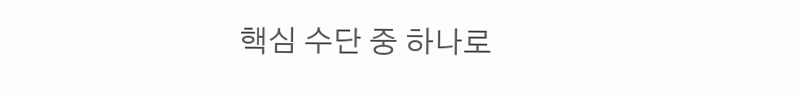핵심 수단 중 하나로